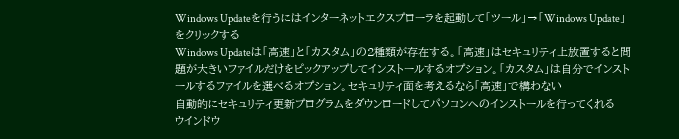Windows Updateを行うにはインターネットエクスプローラを起動して「ツール」→「Windows Update」をクリックする
Windows Updateは「高速」と「カスタム」の2種類が存在する。「高速」はセキュリティ上放置すると問題が大きいファイルだけをピックアップしてインストールするオプション。「カスタム」は自分でインストールするファイルを選べるオプション。セキュリティ面を考えるなら「高速」で構わない
自動的にセキュリティ更新プログラムをダウンロードしてパソコンへのインストールを行ってくれる
ウインドウ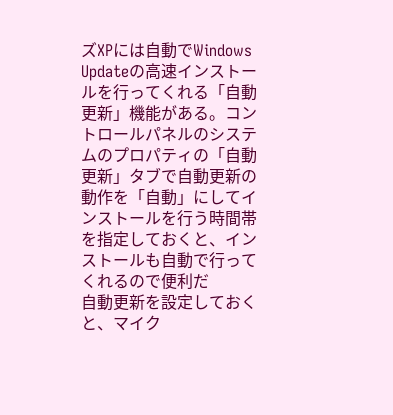ズXPには自動でWindows Updateの高速インストールを行ってくれる「自動更新」機能がある。コントロールパネルのシステムのプロパティの「自動更新」タブで自動更新の動作を「自動」にしてインストールを行う時間帯を指定しておくと、インストールも自動で行ってくれるので便利だ
自動更新を設定しておくと、マイク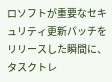ロソフトが重要なセキュリティ更新パッチをリリースした瞬間に、タスクトレ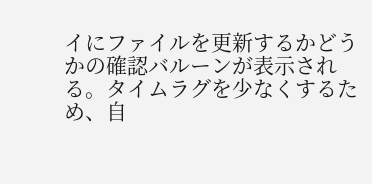イにファイルを更新するかどうかの確認バルーンが表示される。タイムラグを少なくするため、自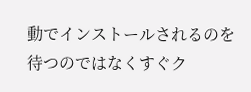動でインストールされるのを待つのではなくすぐク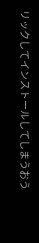リックしてインストールしてしまうおう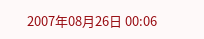2007年08月26日 00:06